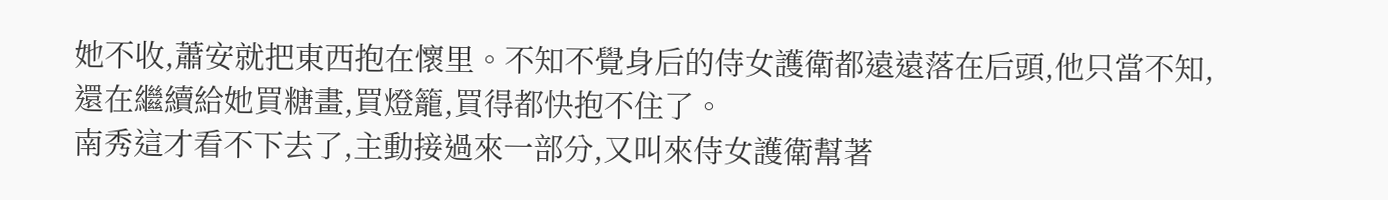她不收,蕭安就把東西抱在懷里。不知不覺身后的侍女護衛都遠遠落在后頭,他只當不知,還在繼續給她買糖畫,買燈籠,買得都快抱不住了。
南秀這才看不下去了,主動接過來一部分,又叫來侍女護衛幫著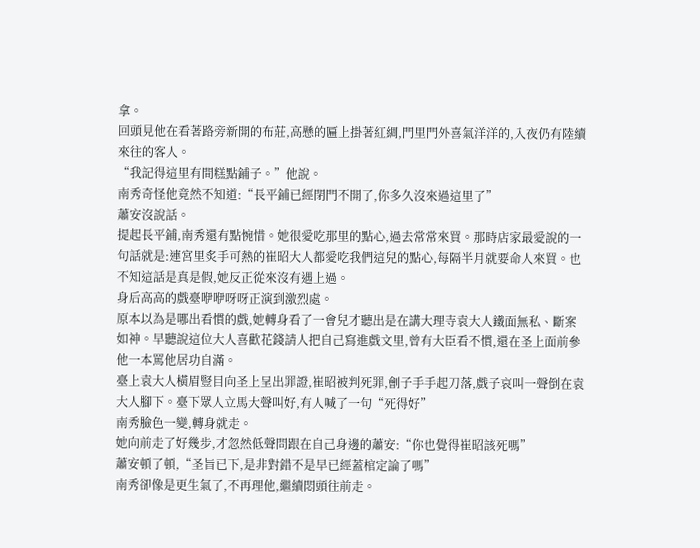拿。
回頭見他在看著路旁新開的布莊,高懸的匾上掛著紅綢,門里門外喜氣洋洋的,入夜仍有陸續來往的客人。
“我記得這里有間糕點鋪子。”他說。
南秀奇怪他竟然不知道:“長平鋪已經閉門不開了,你多久沒來過這里了”
蕭安沒說話。
提起長平鋪,南秀還有點惋惜。她很愛吃那里的點心,過去常常來買。那時店家最愛說的一句話就是:連宮里炙手可熱的崔昭大人都愛吃我們這兒的點心,每隔半月就要命人來買。也不知這話是真是假,她反正從來沒有遇上過。
身后高高的戲臺咿咿呀呀正演到激烈處。
原本以為是哪出看慣的戲,她轉身看了一會兒才聽出是在講大理寺袁大人鐵面無私、斷案如神。早聽說這位大人喜歡花錢請人把自己寫進戲文里,曾有大臣看不慣,還在圣上面前參他一本罵他居功自滿。
臺上袁大人橫眉豎目向圣上呈出罪證,崔昭被判死罪,劊子手手起刀落,戲子哀叫一聲倒在袁大人腳下。臺下眾人立馬大聲叫好,有人喊了一句“死得好”
南秀臉色一變,轉身就走。
她向前走了好幾步,才忽然低聲問跟在自己身邊的蕭安:“你也覺得崔昭該死嗎”
蕭安頓了頓,“圣旨已下,是非對錯不是早已經蓋棺定論了嗎”
南秀卻像是更生氣了,不再理他,繼續悶頭往前走。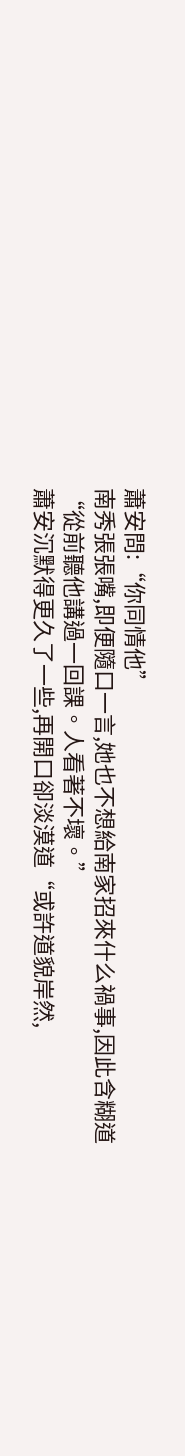蕭安問:“你同情他”
南秀張張嘴,即便隨口一言,她也不想給南家招來什么禍事,因此含糊道“從前聽他講過一回課。人看著不壞。”
蕭安沉默得更久了一些,再開口卻淡漠道“或許道貌岸然,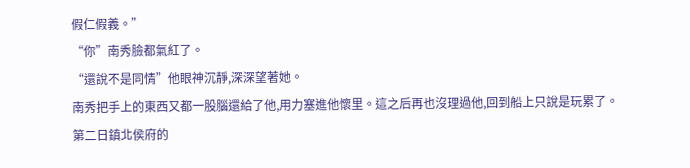假仁假義。”
“你”南秀臉都氣紅了。
“還說不是同情”他眼神沉靜,深深望著她。
南秀把手上的東西又都一股腦還給了他,用力塞進他懷里。這之后再也沒理過他,回到船上只說是玩累了。
第二日鎮北侯府的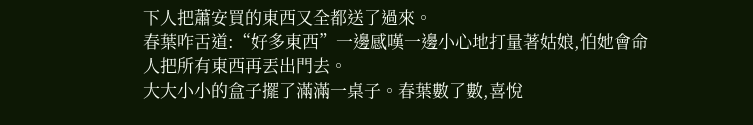下人把蕭安買的東西又全都送了過來。
春葉咋舌道:“好多東西”一邊感嘆一邊小心地打量著姑娘,怕她會命人把所有東西再丟出門去。
大大小小的盒子擺了滿滿一桌子。春葉數了數,喜悅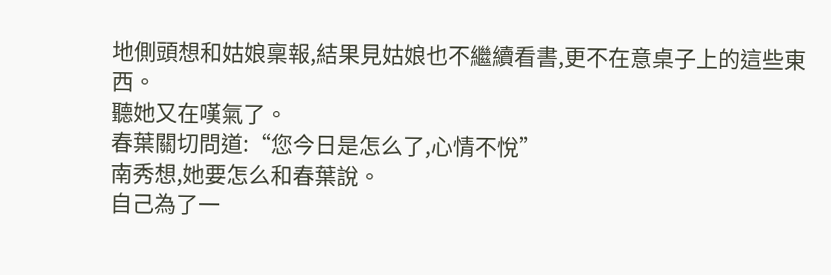地側頭想和姑娘稟報,結果見姑娘也不繼續看書,更不在意桌子上的這些東西。
聽她又在嘆氣了。
春葉關切問道:“您今日是怎么了,心情不悅”
南秀想,她要怎么和春葉說。
自己為了一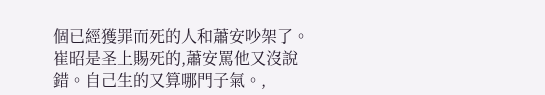個已經獲罪而死的人和蕭安吵架了。
崔昭是圣上賜死的,蕭安罵他又沒說錯。自己生的又算哪門子氣。,